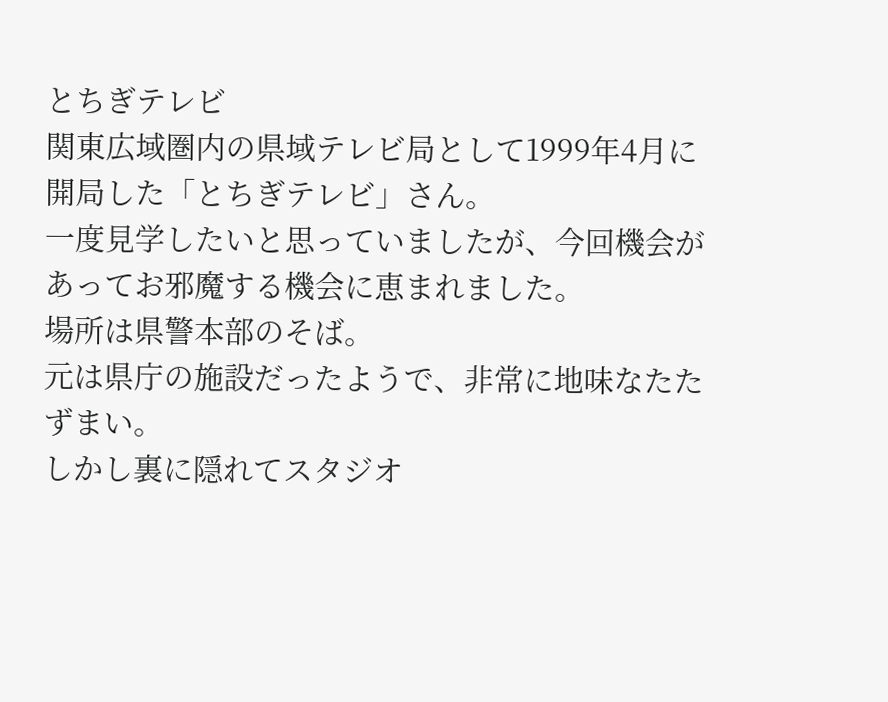とちぎテレビ
関東広域圏内の県域テレビ局として1999年4月に開局した「とちぎテレビ」さん。
一度見学したいと思っていましたが、今回機会があってお邪魔する機会に恵まれました。
場所は県警本部のそば。
元は県庁の施設だったようで、非常に地味なたたずまい。
しかし裏に隠れてスタジオ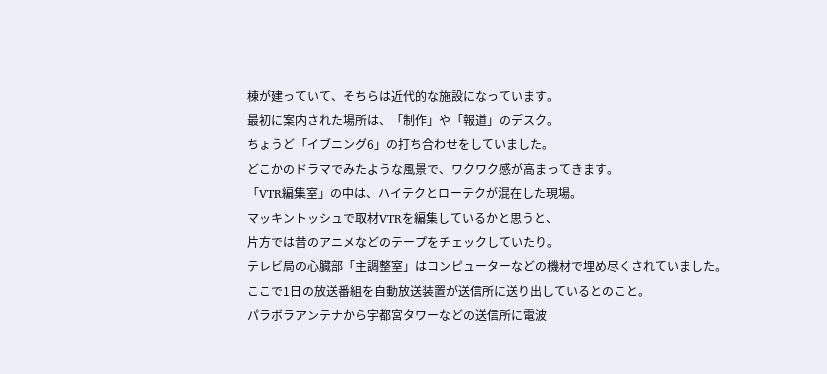棟が建っていて、そちらは近代的な施設になっています。
最初に案内された場所は、「制作」や「報道」のデスク。
ちょうど「イブニング6」の打ち合わせをしていました。
どこかのドラマでみたような風景で、ワクワク感が高まってきます。
「VTR編集室」の中は、ハイテクとローテクが混在した現場。
マッキントッシュで取材VTRを編集しているかと思うと、
片方では昔のアニメなどのテープをチェックしていたり。
テレビ局の心臓部「主調整室」はコンピューターなどの機材で埋め尽くされていました。
ここで1日の放送番組を自動放送装置が送信所に送り出しているとのこと。
パラボラアンテナから宇都宮タワーなどの送信所に電波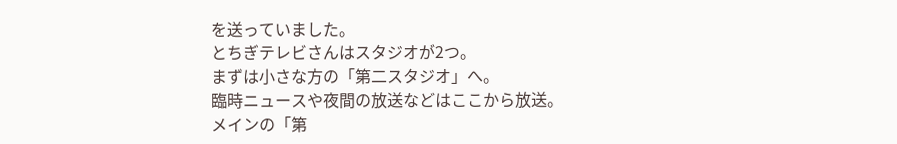を送っていました。
とちぎテレビさんはスタジオが2つ。
まずは小さな方の「第二スタジオ」へ。
臨時ニュースや夜間の放送などはここから放送。
メインの「第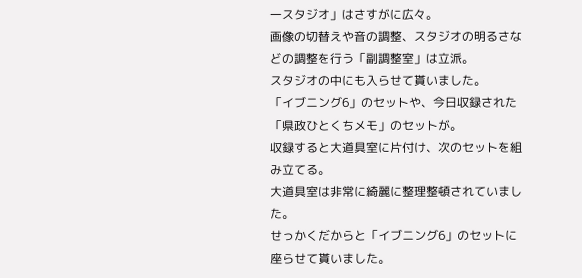一スタジオ」はさすがに広々。
画像の切替えや音の調整、スタジオの明るさなどの調整を行う「副調整室」は立派。
スタジオの中にも入らせて貰いました。
「イブニング6」のセットや、今日収録された「県政ひとくちメモ」のセットが。
収録すると大道具室に片付け、次のセットを組み立てる。
大道具室は非常に綺麗に整理整頓されていました。
せっかくだからと「イブニング6」のセットに座らせて貰いました。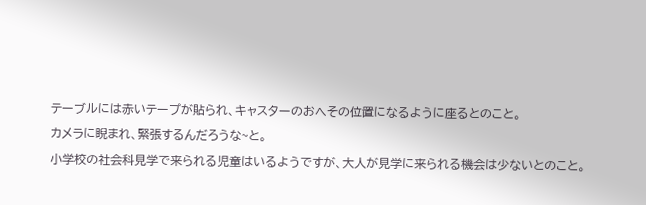テーブルには赤いテープが貼られ、キャスターのおへその位置になるように座るとのこと。
カメラに睨まれ、緊張するんだろうな~と。
小学校の社会科見学で来られる児童はいるようですが、大人が見学に来られる機会は少ないとのこと。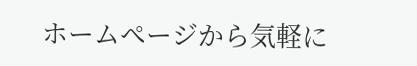ホームページから気軽に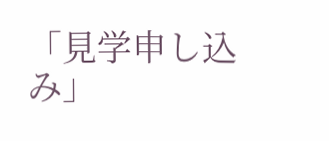「見学申し込み」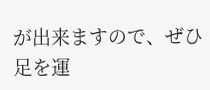が出来ますので、ぜひ足を運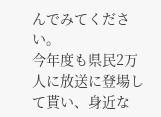んでみてください。
今年度も県民2万人に放送に登場して貰い、身近な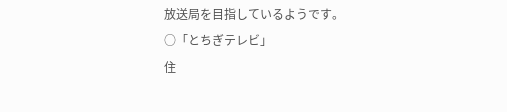放送局を目指しているようです。
○「とちぎテレビ」
住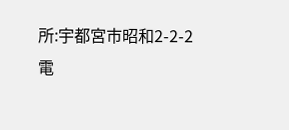所:宇都宮市昭和2-2-2
電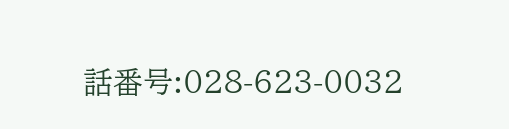話番号:028-623-0032